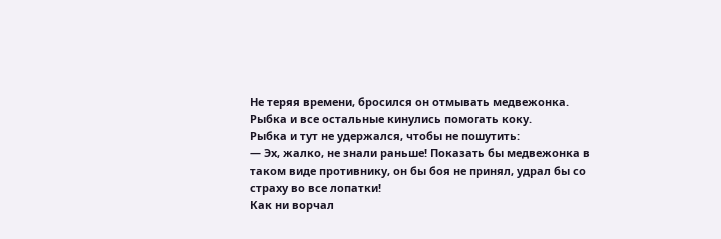Не теряя времени, бросился он отмывать медвежонка. Рыбка и все остальные кинулись помогать коку.
Рыбка и тут не удержался, чтобы не пошутить:
— Эх, жалко, не знали раньше! Показать бы медвежонка в таком виде противнику, он бы боя не принял, удрал бы со страху во все лопатки!
Как ни ворчал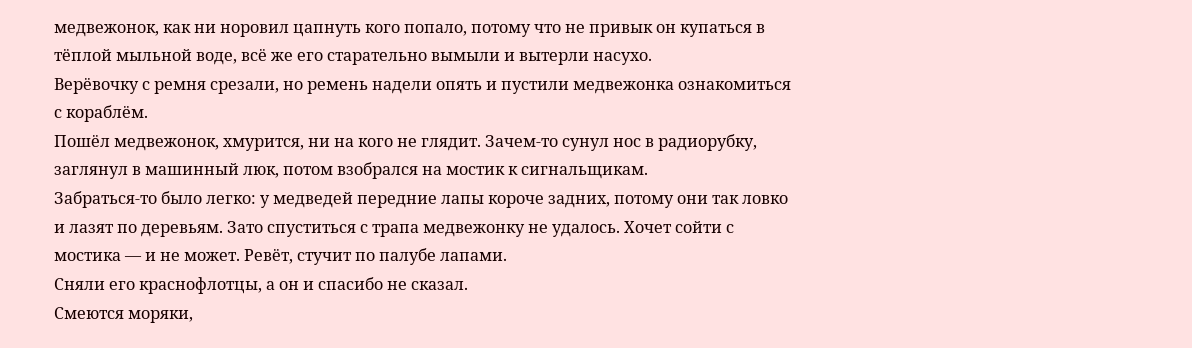медвежонок, как ни норовил цапнуть кого попало, потому что не привык он купаться в тёплой мыльной воде, всё же его старательно вымыли и вытерли насухо.
Верёвочку с ремня срезали, но ремень надели опять и пустили медвежонка ознакомиться с кораблём.
Пошёл медвежонок, хмурится, ни на кого не глядит. Зачем-то сунул нос в радиорубку, заглянул в машинный люк, потом взобрался на мостик к сигнальщикам.
Забраться-то было легко: у медведей передние лапы короче задних, потому они так ловко и лазят по деревьям. Зато спуститься с трапа медвежонку не удалось. Хочет сойти с мостика — и не может. Ревёт, стучит по палубе лапами.
Сняли его краснофлотцы, а он и спасибо не сказал.
Смеются моряки,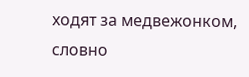ходят за медвежонком, словно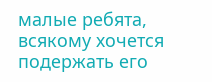малые ребята, всякому хочется подержать его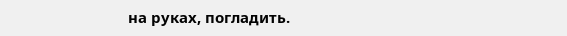на руках, погладить.